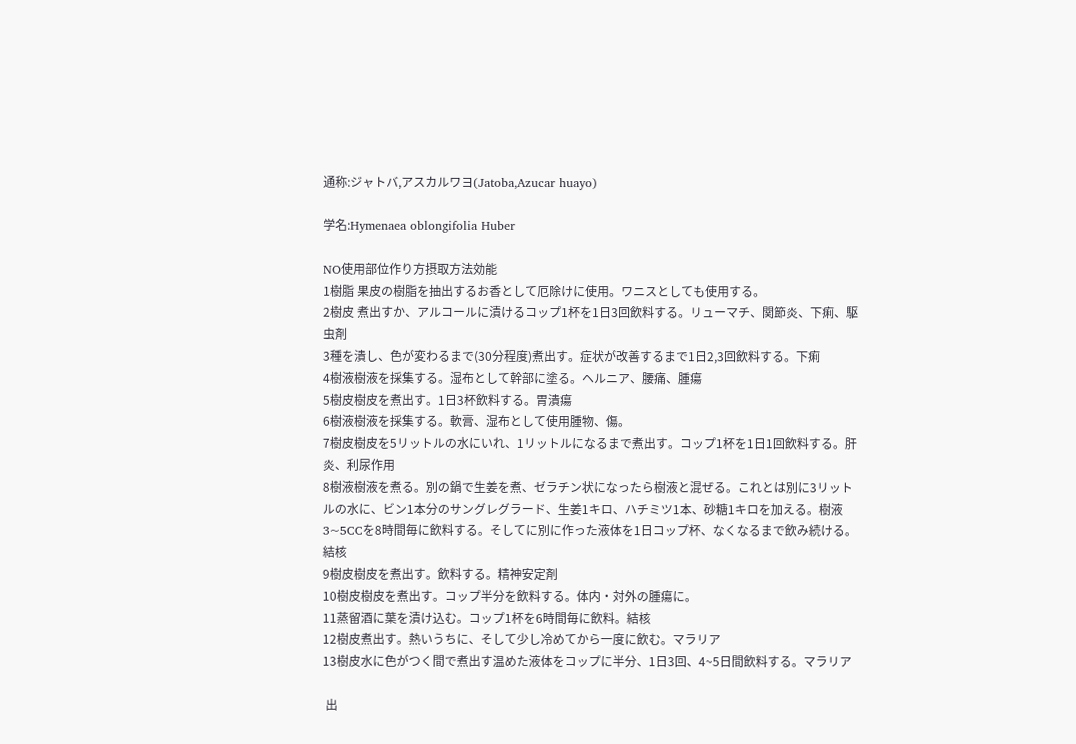通称:ジャトバ,アスカルワヨ(Jatoba,Azucar huayo)

学名:Hymenaea oblongifolia Huber

NO使用部位作り方摂取方法効能
1樹脂 果皮の樹脂を抽出するお香として厄除けに使用。ワニスとしても使用する。
2樹皮 煮出すか、アルコールに漬けるコップ1杯を1日3回飲料する。リューマチ、関節炎、下痢、駆虫剤
3種を潰し、色が変わるまで(30分程度)煮出す。症状が改善するまで1日2,3回飲料する。下痢
4樹液樹液を採集する。湿布として幹部に塗る。ヘルニア、腰痛、腫瘍
5樹皮樹皮を煮出す。1日3杯飲料する。胃潰瘍
6樹液樹液を採集する。軟膏、湿布として使用腫物、傷。
7樹皮樹皮を5リットルの水にいれ、1リットルになるまで煮出す。コップ1杯を1日1回飲料する。肝炎、利尿作用
8樹液樹液を煮る。別の鍋で生姜を煮、ゼラチン状になったら樹液と混ぜる。これとは別に3リットルの水に、ビン1本分のサングレグラード、生姜1キロ、ハチミツ1本、砂糖1キロを加える。樹液3~5CCを8時間毎に飲料する。そしてに別に作った液体を1日コップ杯、なくなるまで飲み続ける。結核
9樹皮樹皮を煮出す。飲料する。精神安定剤
10樹皮樹皮を煮出す。コップ半分を飲料する。体内・対外の腫瘍に。
11蒸留酒に葉を漬け込む。コップ1杯を6時間毎に飲料。結核
12樹皮煮出す。熱いうちに、そして少し冷めてから一度に飲む。マラリア
13樹皮水に色がつく間で煮出す温めた液体をコップに半分、1日3回、4~5日間飲料する。マラリア

 出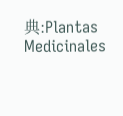典:Plantas Medicinales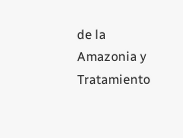de la Amazonia y Tratamiento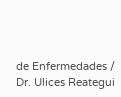de Enfermedades / Dr. Ulices Reategui